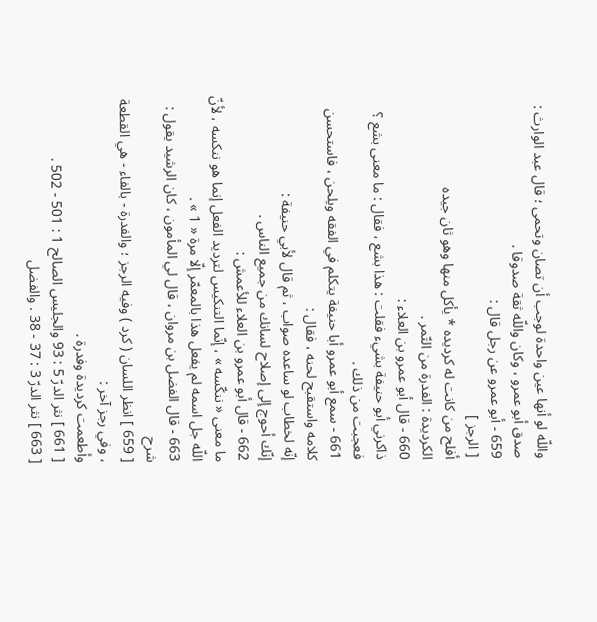واللّه لو أنها عين واحدة لوجب أن تصان وتحمى ؛ قال عبد الوارث : صدق أبو عمرو ، وكان واللّه ثقة صدوقا .
659 - أبو عمرو عن رجل قال :
[ الرجز ]
أفلح من كانت له كرديده * يأكل منها وهو ثان جيده
الكرديدة : الفدرة من التّمر .
660 - قال أبو عمرو بن العلاء :
ذاكرني أبو حنيفة بشيء فقلت : هذا بشع ، فقال : ما معنى بشع ؟ فعجبت من ذلك .
661 - سمع أبو عمرو أبا حنيفة يتكلم في الفقه ويلحن ، فاستحسن كلامه واستقبح لحنه ، فقال :
إنّه لخطاب لو ساعده صواب ، ثم قال لأبي حنيفة :
إنّك أحوج إلى إصلاح لسانك من جميع الناس .
662 - قال أبو عمرو بن العلاء للأعمش :
ما معنى « ننكّسه » ، إنّما التنكيس لترديد الفعل إنما هو ننكسه ، لأنّ اللّه جل اسمه لم يفعل هذا بالمعمّر إلّا مرة « 1 » .
663 - قال الفضل بن مروان ، قال لي المأمون ، كان الرشيد يقول :
شرح
[ 659 ] انظر اللسان ( كرد ) وفيه الرجز ؛ والفدرة - بالفاء - هي القطعة ، وفي رجز آخر :
وأطعمت كرديدة وفدرة .
[ 661 ] نثر الدرّ 5 : 93 والجليس الصالح 1 : 501 - 502 .
[ 663 ] نثر الدرّ 3 : 37 - 38 . والفضل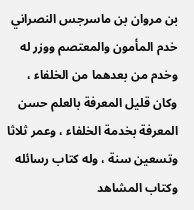بن مروان بن ماسرجس النصراني خدم المأمون والمعتصم ووزر له وخدم من بعدهما من الخلفاء ، وكان قليل المعرفة بالعلم حسن المعرفة بخدمة الخلفاء ، وعمر ثلاثا وتسعين سنة ، وله كتاب رسائله وكتاب المشاهد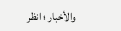والأخبار ؛ انظر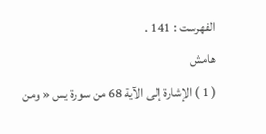الفهرست : 141 .
هامش
( 1 ) الإشارة إلى الآية 68 من سورة يس « ومن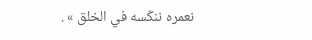نعمره ننكّسه في الخلق » .